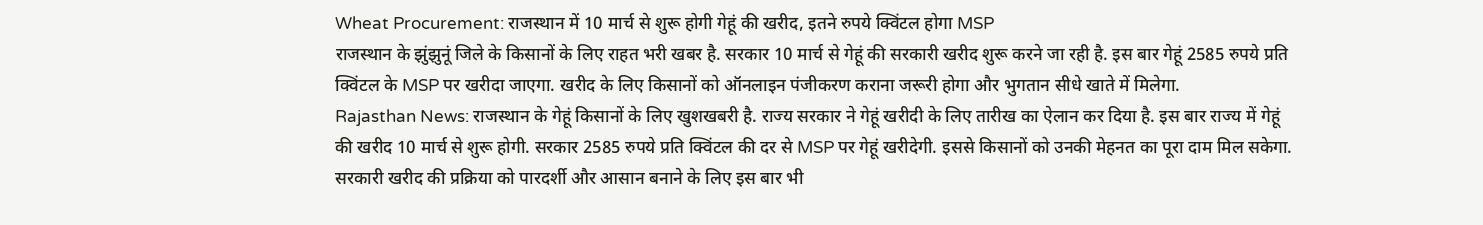Wheat Procurement: राजस्थान में 10 मार्च से शुरू होगी गेहूं की खरीद, इतने रुपये क्विंटल होगा MSP
राजस्थान के झुंझुनूं जिले के किसानों के लिए राहत भरी खबर है. सरकार 10 मार्च से गेहूं की सरकारी खरीद शुरू करने जा रही है. इस बार गेहूं 2585 रुपये प्रति क्विंटल के MSP पर खरीदा जाएगा. खरीद के लिए किसानों को ऑनलाइन पंजीकरण कराना जरूरी होगा और भुगतान सीधे खाते में मिलेगा.
Rajasthan News: राजस्थान के गेहूं किसानों के लिए खुशखबरी है. राज्य सरकार ने गेहूं खरीदी के लिए तारीख का ऐलान कर दिया है. इस बार राज्य में गेहूं की खरीद 10 मार्च से शुरू होगी. सरकार 2585 रुपये प्रति क्विंटल की दर से MSP पर गेहूं खरीदेगी. इससे किसानों को उनकी मेहनत का पूरा दाम मिल सकेगा. सरकारी खरीद की प्रक्रिया को पारदर्शी और आसान बनाने के लिए इस बार भी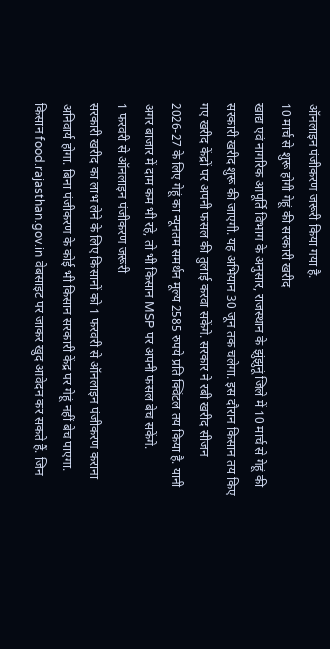ऑनलाइन पंजीकरण जरूरी किया गया है.
10 मार्च से शुरू होगी गेहूं की सरकारी खरीद
खाद्य एवं नागरिक आपूर्ति विभाग के अनुसार, राजस्थान के झुंझुनूं जिले में 10 मार्च से गेहूं की सरकारी खरीद शुरू की जाएगी. यह अभियान 30 जून तक चलेगा. इस दौरान किसान तय किए गए खरीद केंद्रों पर अपनी फसल की तुलाई करवा सकेंगे. सरकार ने रबी खरीद सीजन 2026-27 के लिए गेहूं का न्यूनतम समर्थन मूल्य 2585 रुपये प्रति क्विंटल तय किया है. यानी अगर बाजार में दाम कम भी रहे, तो भी किसान MSP पर अपनी फसल बेच सकेंगे.
1 फरवरी से ऑनलाइन पंजीकरण जरूरी
सरकारी खरीद का लाभ लेने के लिए किसानों को 1 फरवरी से ऑनलाइन पंजीकरण कराना अनिवार्य होगा. बिना पंजीकरण के कोई भी किसान सरकारी केंद्र पर गेहूं नहीं बेच पाएगा. किसान food.rajasthan.gov.in वेबसाइट पर जाकर खुद आवेदन कर सकते हैं. जिन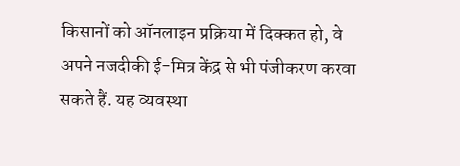किसानों को ऑनलाइन प्रक्रिया में दिक्कत हो, वे अपने नजदीकी ई-मित्र केंद्र से भी पंजीकरण करवा सकते हैं. यह व्यवस्था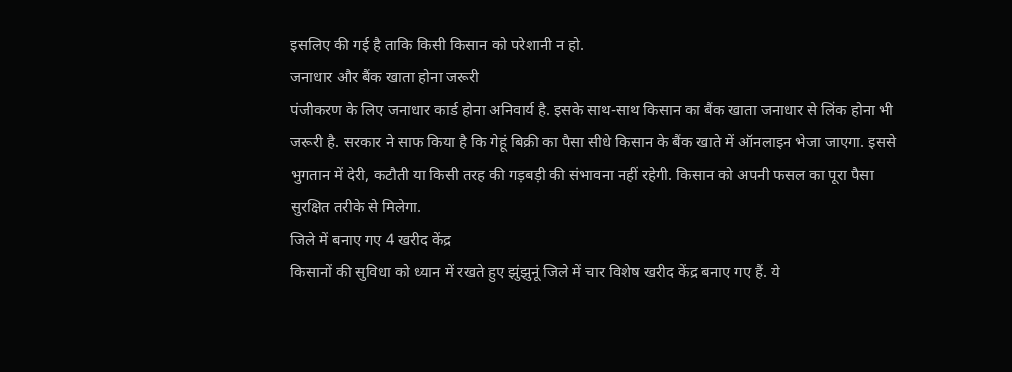इसलिए की गई है ताकि किसी किसान को परेशानी न हो.
जनाधार और बैंक खाता होना जरूरी
पंजीकरण के लिए जनाधार कार्ड होना अनिवार्य है. इसके साथ-साथ किसान का बैंक खाता जनाधार से लिंक होना भी जरूरी है. सरकार ने साफ किया है कि गेहूं बिक्री का पैसा सीधे किसान के बैंक खाते में ऑनलाइन भेजा जाएगा. इससे भुगतान में देरी, कटौती या किसी तरह की गड़बड़ी की संभावना नहीं रहेगी. किसान को अपनी फसल का पूरा पैसा सुरक्षित तरीके से मिलेगा.
जिले में बनाए गए 4 खरीद केंद्र
किसानों की सुविधा को ध्यान में रखते हुए झुंझुनूं जिले में चार विशेष खरीद केंद्र बनाए गए हैं. ये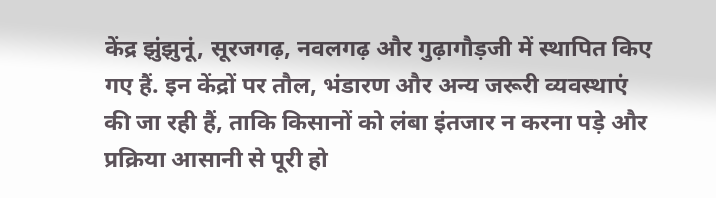केंद्र झुंझुनूं, सूरजगढ़, नवलगढ़ और गुढ़ागौड़जी में स्थापित किए गए हैं. इन केंद्रों पर तौल, भंडारण और अन्य जरूरी व्यवस्थाएं की जा रही हैं, ताकि किसानों को लंबा इंतजार न करना पड़े और प्रक्रिया आसानी से पूरी हो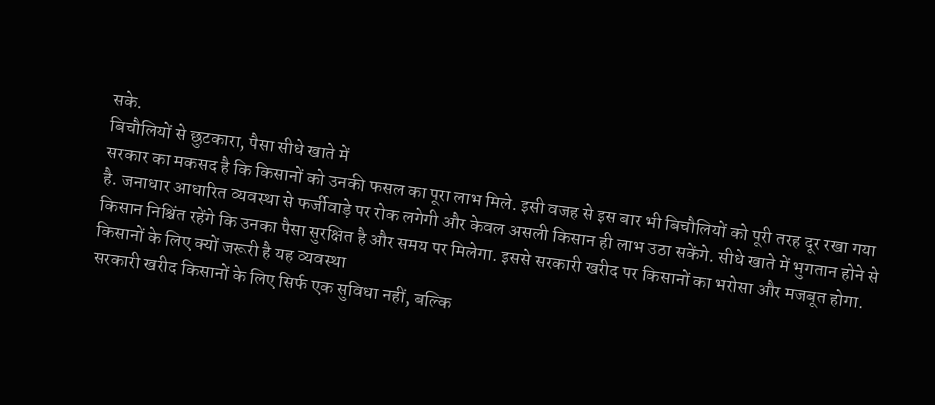सके.
बिचौलियों से छुटकारा, पैसा सीधे खाते में
सरकार का मकसद है कि किसानों को उनकी फसल का पूरा लाभ मिले. इसी वजह से इस बार भी बिचौलियों को पूरी तरह दूर रखा गया है. जनाधार आधारित व्यवस्था से फर्जीवाड़े पर रोक लगेगी और केवल असली किसान ही लाभ उठा सकेंगे. सीधे खाते में भुगतान होने से किसान निश्चिंत रहेंगे कि उनका पैसा सुरक्षित है और समय पर मिलेगा. इससे सरकारी खरीद पर किसानों का भरोसा और मजबूत होगा.
किसानों के लिए क्यों जरूरी है यह व्यवस्था
सरकारी खरीद किसानों के लिए सिर्फ एक सुविधा नहीं, बल्कि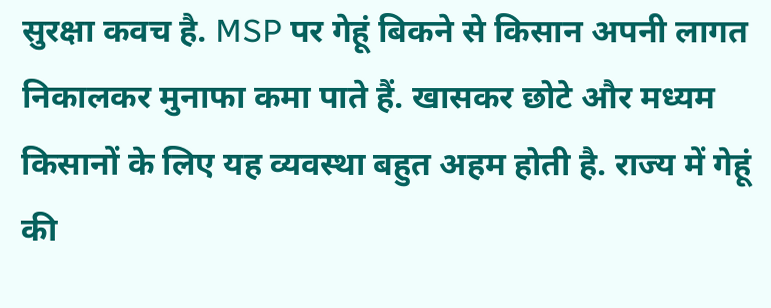सुरक्षा कवच है. MSP पर गेहूं बिकने से किसान अपनी लागत निकालकर मुनाफा कमा पाते हैं. खासकर छोटे और मध्यम किसानों के लिए यह व्यवस्था बहुत अहम होती है. राज्य में गेहूं की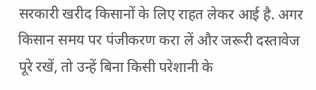सरकारी खरीद किसानों के लिए राहत लेकर आई है. अगर किसान समय पर पंजीकरण करा लें और जरूरी दस्तावेज पूरे रखें, तो उन्हें बिना किसी परेशानी के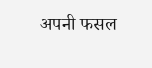अपनी फसल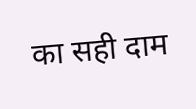का सही दाम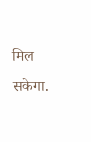मिल सकेगा.